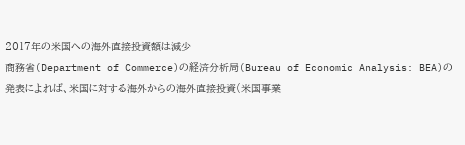2017年の米国への海外直接投資額は減少
商務省(Department of Commerce)の経済分析局(Bureau of Economic Analysis: BEA)の発表によれば、米国に対する海外からの海外直接投資(米国事業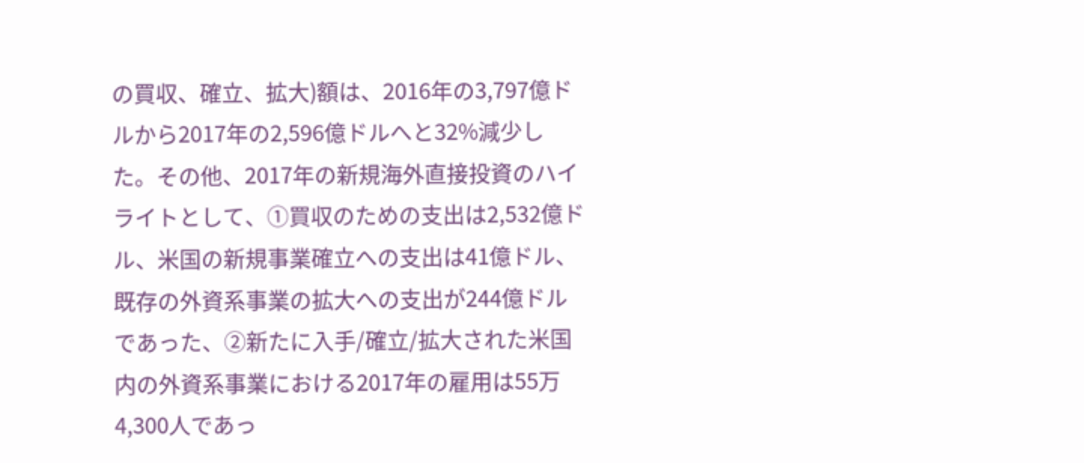の買収、確立、拡大)額は、2016年の3,797億ドルから2017年の2,596億ドルへと32%減少した。その他、2017年の新規海外直接投資のハイライトとして、①買収のための支出は2,532億ドル、米国の新規事業確立への支出は41億ドル、既存の外資系事業の拡大への支出が244億ドルであった、②新たに入手/確立/拡大された米国内の外資系事業における2017年の雇用は55万4,300人であっ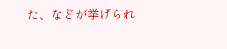た、などが挙げられ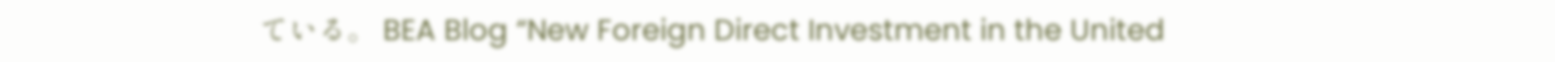ている。 BEA Blog “New Foreign Direct Investment in the United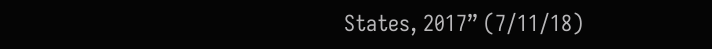States, 2017” (7/11/18)